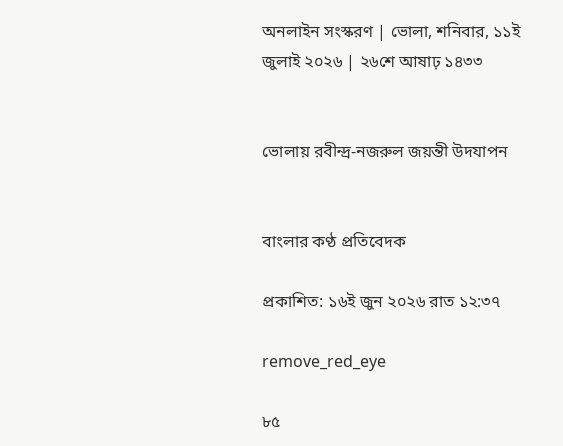অনলাইন সংস্করণ | ভোলা, শনিবার, ১১ই জুলাই ২০২৬ | ২৬শে আষাঢ় ১৪৩৩


ভোলায় রবীন্দ্র-নজরুল জয়ন্তী উদযাপন


বাংলার কণ্ঠ প্রতিবেদক

প্রকাশিত: ১৬ই জুন ২০২৬ রাত ১২:৩৭

remove_red_eye

৮৫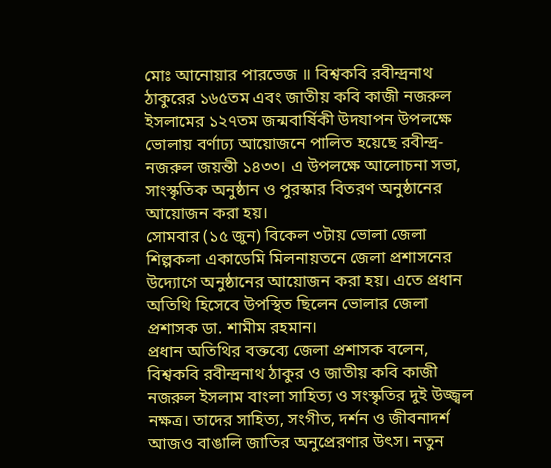মোঃ আনোয়ার পারভেজ ॥ বিশ্বকবি রবীন্দ্রনাথ ঠাকুরের ১৬৫তম এবং জাতীয় কবি কাজী নজরুল ইসলামের ১২৭তম জন্মবার্ষিকী উদযাপন উপলক্ষে ভোলায় বর্ণাঢ্য আয়োজনে পালিত হয়েছে রবীন্দ্র-নজরুল জয়ন্তী ১৪৩৩। এ উপলক্ষে আলোচনা সভা, সাংস্কৃতিক অনুষ্ঠান ও পুরস্কার বিতরণ অনুষ্ঠানের আয়োজন করা হয়।
সোমবার (১৫ জুন) বিকেল ৩টায় ভোলা জেলা শিল্পকলা একাডেমি মিলনায়তনে জেলা প্রশাসনের উদ্যোগে অনুষ্ঠানের আয়োজন করা হয়। এতে প্রধান অতিথি হিসেবে উপস্থিত ছিলেন ভোলার জেলা প্রশাসক ডা. শামীম রহমান।
প্রধান অতিথির বক্তব্যে জেলা প্রশাসক বলেন, বিশ্বকবি রবীন্দ্রনাথ ঠাকুর ও জাতীয় কবি কাজী নজরুল ইসলাম বাংলা সাহিত্য ও সংস্কৃতির দুই উজ্জ্বল নক্ষত্র। তাদের সাহিত্য, সংগীত, দর্শন ও জীবনাদর্শ আজও বাঙালি জাতির অনুপ্রেরণার উৎস। নতুন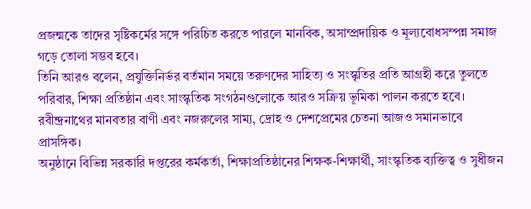প্রজন্মকে তাদের সৃষ্টিকর্মের সঙ্গে পরিচিত করতে পারলে মানবিক, অসাম্প্রদায়িক ও মূল্যবোধসম্পন্ন সমাজ গড়ে তোলা সম্ভব হবে।
তিনি আরও বলেন, প্রযুক্তিনির্ভর বর্তমান সময়ে তরুণদের সাহিত্য ও সংস্কৃতির প্রতি আগ্রহী করে তুলতে পরিবার, শিক্ষা প্রতিষ্ঠান এবং সাংস্কৃতিক সংগঠনগুলোকে আরও সক্রিয় ভূমিকা পালন করতে হবে। রবীন্দ্রনাথের মানবতার বাণী এবং নজরুলের সাম্য, দ্রোহ ও দেশপ্রেমের চেতনা আজও সমানভাবে প্রাসঙ্গিক।
অনুষ্ঠানে বিভিন্ন সরকারি দপ্তরের কর্মকর্তা, শিক্ষাপ্রতিষ্ঠানের শিক্ষক-শিক্ষার্থী, সাংস্কৃতিক ব্যক্তিত্ব ও সুধীজন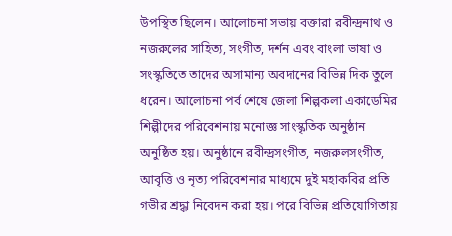উপস্থিত ছিলেন। আলোচনা সভায় বক্তারা রবীন্দ্রনাথ ও নজরুলের সাহিত্য, সংগীত, দর্শন এবং বাংলা ভাষা ও সংস্কৃতিতে তাদের অসামান্য অবদানের বিভিন্ন দিক তুলে ধরেন। আলোচনা পর্ব শেষে জেলা শিল্পকলা একাডেমির শিল্পীদের পরিবেশনায় মনোজ্ঞ সাংস্কৃতিক অনুষ্ঠান অনুষ্ঠিত হয়। অনুষ্ঠানে রবীন্দ্রসংগীত, নজরুলসংগীত, আবৃত্তি ও নৃত্য পরিবেশনার মাধ্যমে দুই মহাকবির প্রতি গভীর শ্রদ্ধা নিবেদন করা হয়। পরে বিভিন্ন প্রতিযোগিতায়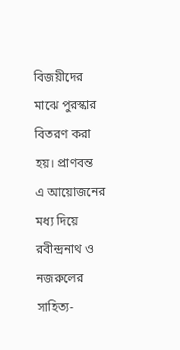বিজয়ীদের মাঝে পুরস্কার বিতরণ করা হয়। প্রাণবন্ত এ আয়োজনের মধ্য দিয়ে রবীন্দ্রনাথ ও নজরুলের সাহিত্য-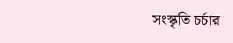সংস্কৃতি চর্চার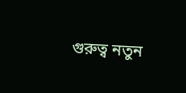গুরুত্ব নতুন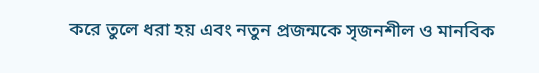করে তুলে ধরা হয় এবং নতুন প্রজন্মকে সৃজনশীল ও মানবিক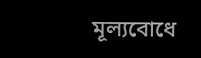মূল্যবোধে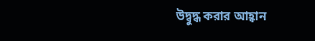উদ্বুদ্ধ করার আহ্বান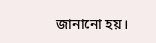জানানো হয়।